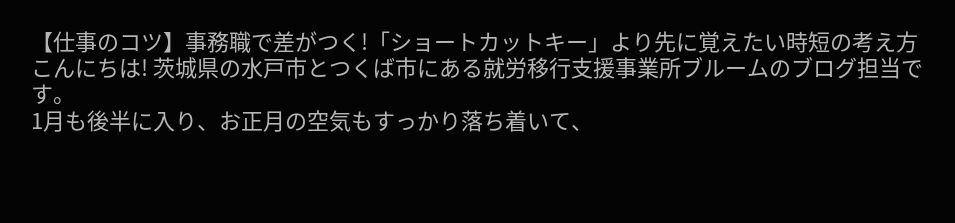【仕事のコツ】事務職で差がつく!「ショートカットキー」より先に覚えたい時短の考え方
こんにちは! 茨城県の水戸市とつくば市にある就労移行支援事業所ブルームのブログ担当です。
1月も後半に入り、お正月の空気もすっかり落ち着いて、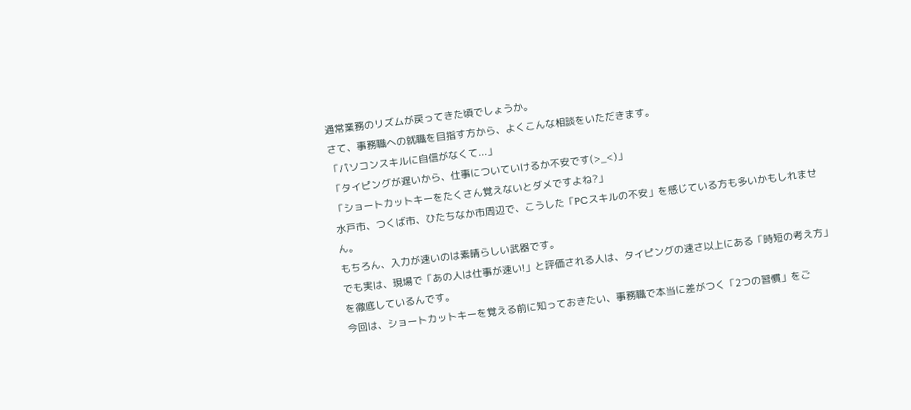通常業務のリズムが戻ってきた頃でしょうか。
さて、事務職への就職を目指す方から、よくこんな相談をいただきます。
「パソコンスキルに自信がなくて...」
「タイピングが遅いから、仕事についていけるか不安です(>_<)」
「ショートカットキーをたくさん覚えないとダメですよね?」
水戸市、つくば市、ひたちなか市周辺で、こうした「PCスキルの不安」を感じている方も多いかもしれません。
もちろん、入力が速いのは素晴らしい武器です。
でも実は、現場で「あの人は仕事が速い!」と評価される人は、タイピングの速さ以上にある「時短の考え方」を徹底しているんです。
今回は、ショートカットキーを覚える前に知っておきたい、事務職で本当に差がつく「2つの習慣」をご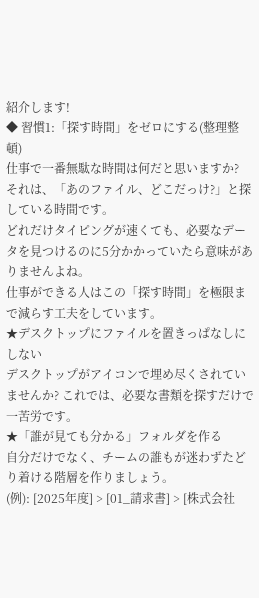紹介します!
◆ 習慣1:「探す時間」をゼロにする(整理整頓)
仕事で一番無駄な時間は何だと思いますか?
それは、「あのファイル、どこだっけ?」と探している時間です。
どれだけタイピングが速くても、必要なデータを見つけるのに5分かかっていたら意味がありませんよね。
仕事ができる人はこの「探す時間」を極限まで減らす工夫をしています。
★デスクトップにファイルを置きっぱなしにしない
デスクトップがアイコンで埋め尽くされていませんか? これでは、必要な書類を探すだけで一苦労です。
★「誰が見ても分かる」フォルダを作る
自分だけでなく、チームの誰もが迷わずたどり着ける階層を作りましょう。
(例): [2025年度] > [01_請求書] > [株式会社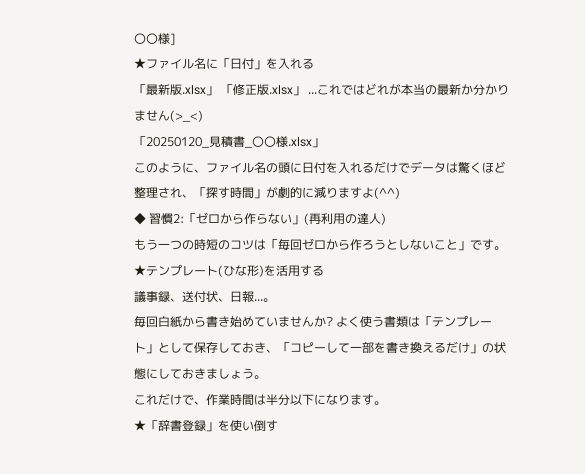〇〇様]
★ファイル名に「日付」を入れる
「最新版.xlsx」 「修正版.xlsx」 ...これではどれが本当の最新か分かりません(>_<)
「20250120_見積書_〇〇様.xlsx」
このように、ファイル名の頭に日付を入れるだけでデータは驚くほど整理され、「探す時間」が劇的に減りますよ(^^)
◆ 習慣2:「ゼロから作らない」(再利用の達人)
もう一つの時短のコツは「毎回ゼロから作ろうとしないこと」です。
★テンプレート(ひな形)を活用する
議事録、送付状、日報...。
毎回白紙から書き始めていませんか? よく使う書類は「テンプレート」として保存しておき、「コピーして一部を書き換えるだけ」の状態にしておきましょう。
これだけで、作業時間は半分以下になります。
★「辞書登録」を使い倒す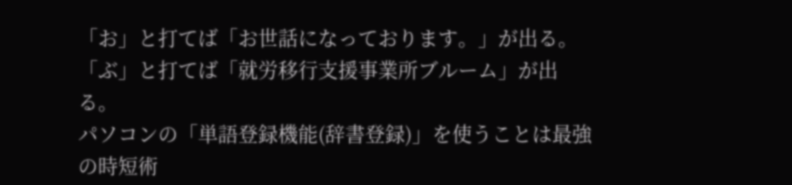「お」と打てば「お世話になっております。」が出る。
「ぶ」と打てば「就労移行支援事業所ブルーム」が出る。
パソコンの「単語登録機能(辞書登録)」を使うことは最強の時短術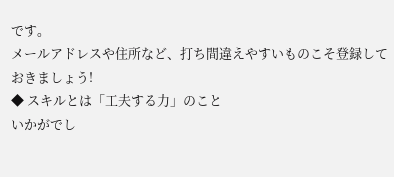です。
メールアドレスや住所など、打ち間違えやすいものこそ登録しておきましょう!
◆ スキルとは「工夫する力」のこと
いかがでし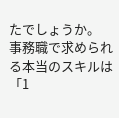たでしょうか。
事務職で求められる本当のスキルは「1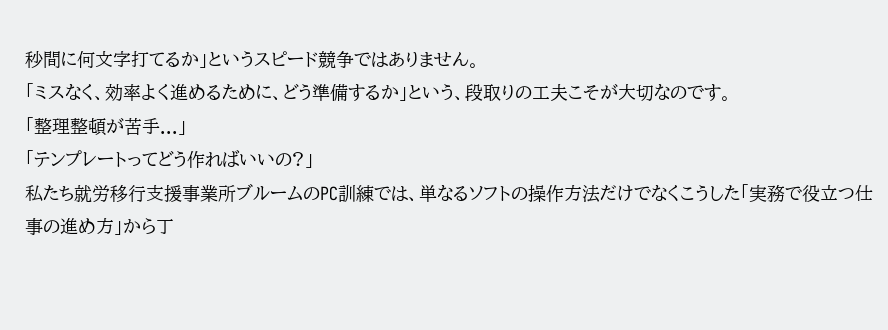秒間に何文字打てるか」というスピード競争ではありません。
「ミスなく、効率よく進めるために、どう準備するか」という、段取りの工夫こそが大切なのです。
「整理整頓が苦手...」
「テンプレートってどう作ればいいの?」
私たち就労移行支援事業所ブルームのPC訓練では、単なるソフトの操作方法だけでなくこうした「実務で役立つ仕事の進め方」から丁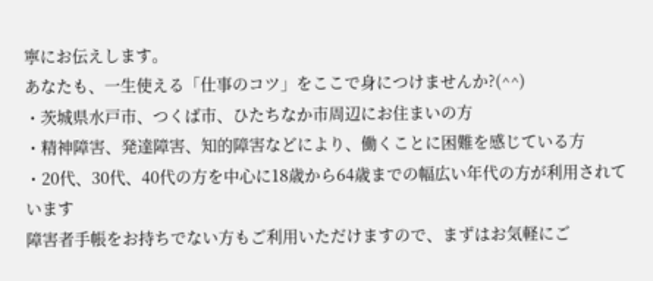寧にお伝えします。
あなたも、一生使える「仕事のコツ」をここで身につけませんか?(^^)
・茨城県水戸市、つくば市、ひたちなか市周辺にお住まいの方
・精神障害、発達障害、知的障害などにより、働くことに困難を感じている方
・20代、30代、40代の方を中心に18歳から64歳までの幅広い年代の方が利用されています
障害者手帳をお持ちでない方もご利用いただけますので、まずはお気軽にご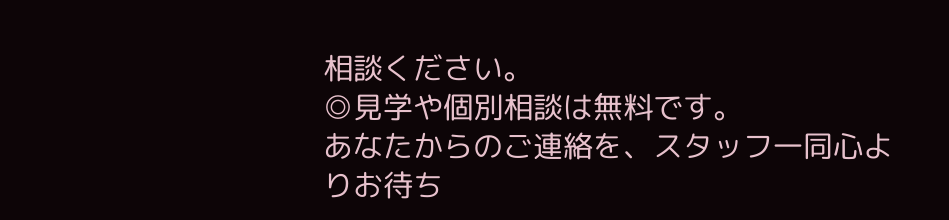相談ください。
◎見学や個別相談は無料です。
あなたからのご連絡を、スタッフ一同心よりお待ち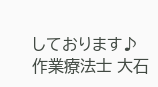しております♪
作業療法士 大石